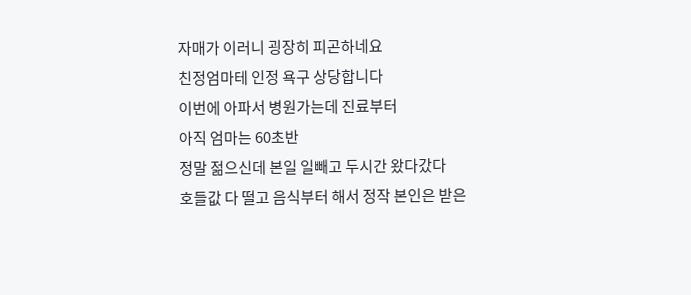자매가 이러니 굉장히 피곤하네요
친정엄마테 인정 욕구 상당합니다
이번에 아파서 병원가는데 진료부터
아직 엄마는 60초반
정말 젊으신데 본일 일빼고 두시간 왔다갔다
호들값 다 떨고 음식부터 해서 정작 본인은 받은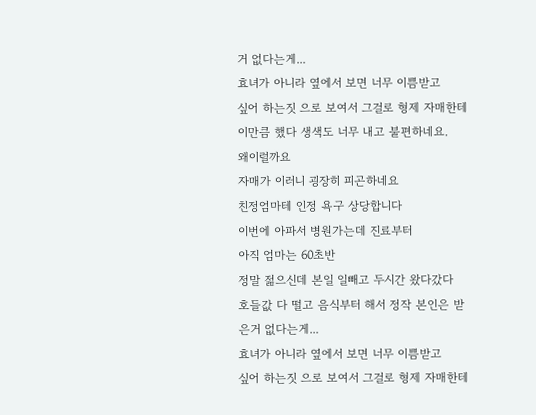거 없다는게...
효녀가 아니라 옆에서 보면 너무 이쁨받고
싶어 하는짓 으로 보여서 그걸로 형제 자매한테
이만큼 했다 생색도 너무 내고 불편하네요.
왜이럴까요
자매가 이러니 굉장히 피곤하네요
친정엄마테 인정 욕구 상당합니다
이번에 아파서 병원가는데 진료부터
아직 엄마는 60초반
정말 젊으신데 본일 일빼고 두시간 왔다갔다
호들값 다 떨고 음식부터 해서 정작 본인은 받은거 없다는게...
효녀가 아니라 옆에서 보면 너무 이쁨받고
싶어 하는짓 으로 보여서 그걸로 형제 자매한테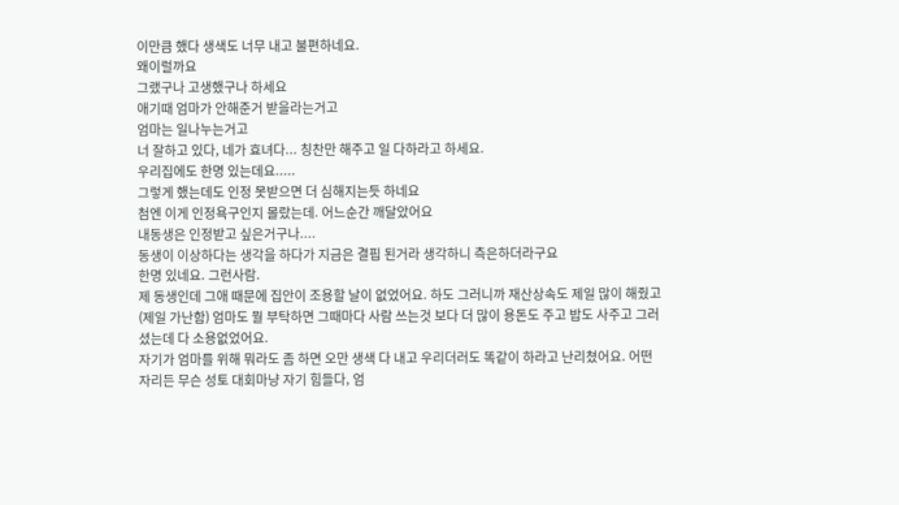이만큼 했다 생색도 너무 내고 불편하네요.
왜이럴까요
그랬구나 고생했구나 하세요
애기때 엄마가 안해준거 받을라는거고
엄마는 일나누는거고
너 잘하고 있다, 네가 효녀다... 칭찬만 해주고 일 다하라고 하세요.
우리집에도 한명 있는데요.....
그렇게 했는데도 인정 못받으면 더 심해지는듯 하네요
첨엔 이게 인정욕구인지 몰랐는데. 어느순간 깨달았어요
내동생은 인정받고 싶은거구나....
동생이 이상하다는 생각을 하다가 지금은 결핍 된거라 생각하니 측은하더라구요
한명 있네요. 그런사람.
제 동생인데 그애 때문에 집안이 조용할 날이 없었어요. 하도 그러니까 재산상속도 제일 많이 해줬고(제일 가난함) 엄마도 뭘 부탁하면 그때마다 사람 쓰는것 보다 더 많이 용돈도 주고 밥도 사주고 그러셨는데 다 소용없었어요.
자기가 엄마를 위해 뭐라도 좀 하면 오만 생색 다 내고 우리더러도 똑같이 하라고 난리쳤어요. 어떤 자리든 무슨 성토 대회마냥 자기 힘들다, 엄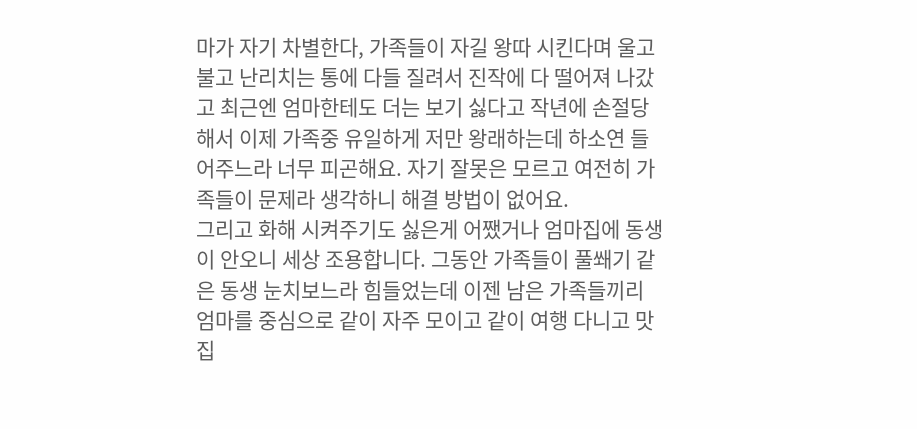마가 자기 차별한다, 가족들이 자길 왕따 시킨다며 울고불고 난리치는 통에 다들 질려서 진작에 다 떨어져 나갔고 최근엔 엄마한테도 더는 보기 싫다고 작년에 손절당해서 이제 가족중 유일하게 저만 왕래하는데 하소연 들어주느라 너무 피곤해요. 자기 잘못은 모르고 여전히 가족들이 문제라 생각하니 해결 방법이 없어요.
그리고 화해 시켜주기도 싫은게 어쨌거나 엄마집에 동생이 안오니 세상 조용합니다. 그동안 가족들이 풀쐐기 같은 동생 눈치보느라 힘들었는데 이젠 남은 가족들끼리 엄마를 중심으로 같이 자주 모이고 같이 여행 다니고 맛집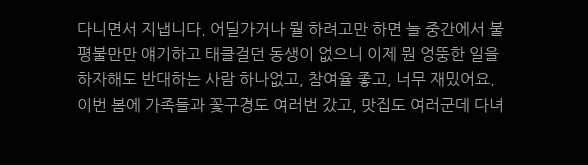다니면서 지냅니다. 어딜가거나 뭘 하려고만 하면 늘 중간에서 불평불만만 얘기하고 태클걸던 동생이 없으니 이제 뭔 엉뚱한 일을 하자해도 반대하는 사람 하나없고, 참여율 좋고, 너무 재밌어요.
이번 봄에 가족들과 꽃구경도 여러번 갔고, 맛집도 여러군데 다녀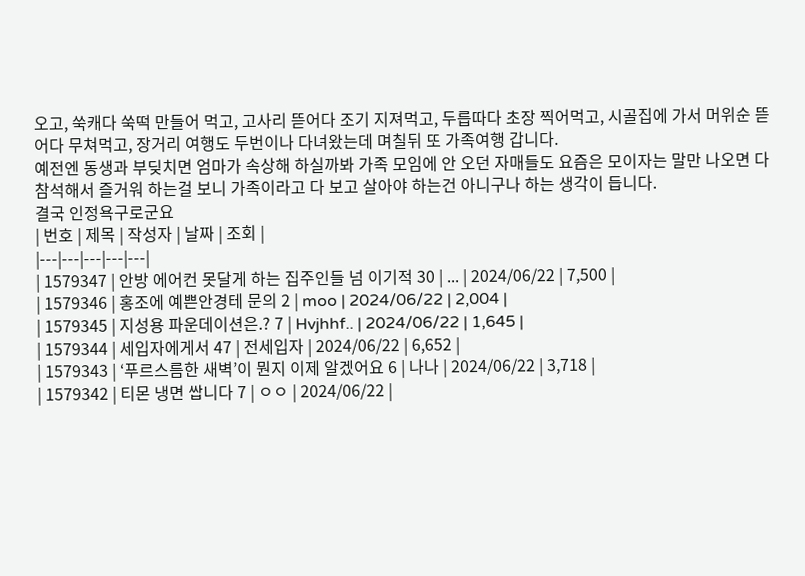오고, 쑥캐다 쑥떡 만들어 먹고, 고사리 뜯어다 조기 지져먹고, 두릅따다 초장 찍어먹고, 시골집에 가서 머위순 뜯어다 무쳐먹고, 장거리 여행도 두번이나 다녀왔는데 며칠뒤 또 가족여행 갑니다.
예전엔 동생과 부딪치면 엄마가 속상해 하실까봐 가족 모임에 안 오던 자매들도 요즘은 모이자는 말만 나오면 다 참석해서 즐거워 하는걸 보니 가족이라고 다 보고 살아야 하는건 아니구나 하는 생각이 듭니다.
결국 인정욕구로군요
| 번호 | 제목 | 작성자 | 날짜 | 조회 |
|---|---|---|---|---|
| 1579347 | 안방 에어컨 못달게 하는 집주인들 넘 이기적 30 | ... | 2024/06/22 | 7,500 |
| 1579346 | 홍조에 예쁜안경테 문의 2 | moo | 2024/06/22 | 2,004 |
| 1579345 | 지성용 파운데이션은.? 7 | Hvjhhf.. | 2024/06/22 | 1,645 |
| 1579344 | 세입자에게서 47 | 전세입자 | 2024/06/22 | 6,652 |
| 1579343 | ‘푸르스름한 새벽’이 뭔지 이제 알겠어요 6 | 나나 | 2024/06/22 | 3,718 |
| 1579342 | 티몬 냉면 쌉니다 7 | ㅇㅇ | 2024/06/22 |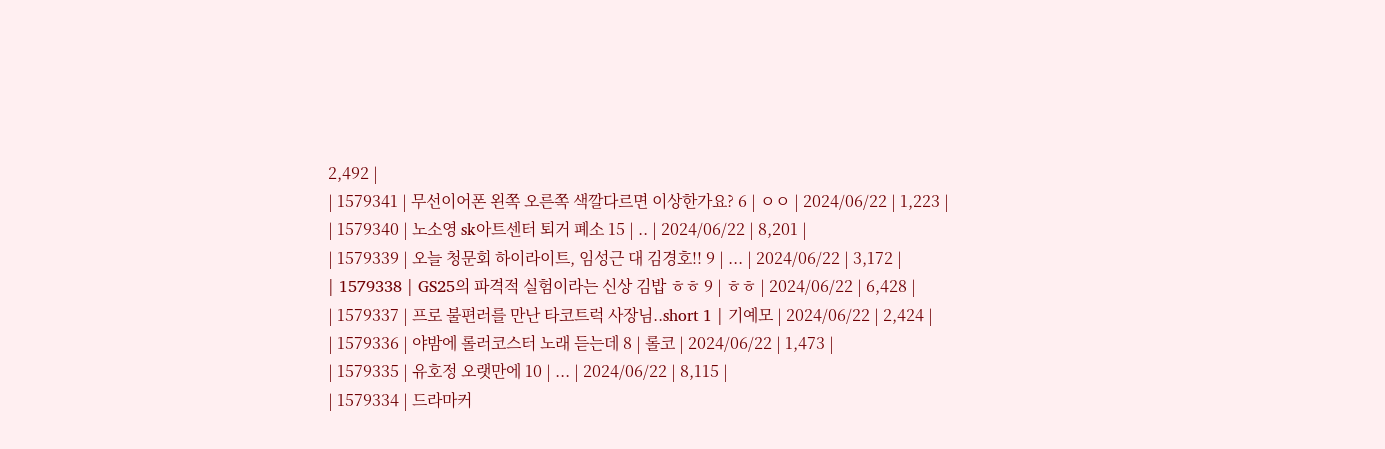2,492 |
| 1579341 | 무선이어폰 왼쪽 오른쪽 색깔다르면 이상한가요? 6 | ㅇㅇ | 2024/06/22 | 1,223 |
| 1579340 | 노소영 sk아트센터 퇴거 폐소 15 | .. | 2024/06/22 | 8,201 |
| 1579339 | 오늘 청문회 하이라이트, 임성근 대 김경호!! 9 | ... | 2024/06/22 | 3,172 |
| 1579338 | GS25의 파격적 실험이라는 신상 김밥 ㅎㅎ 9 | ㅎㅎ | 2024/06/22 | 6,428 |
| 1579337 | 프로 불편러를 만난 타코트럭 사장님..short 1 | 기예모 | 2024/06/22 | 2,424 |
| 1579336 | 야밤에 롤러코스터 노래 듣는데 8 | 롤코 | 2024/06/22 | 1,473 |
| 1579335 | 유호정 오랫만에 10 | ... | 2024/06/22 | 8,115 |
| 1579334 | 드라마커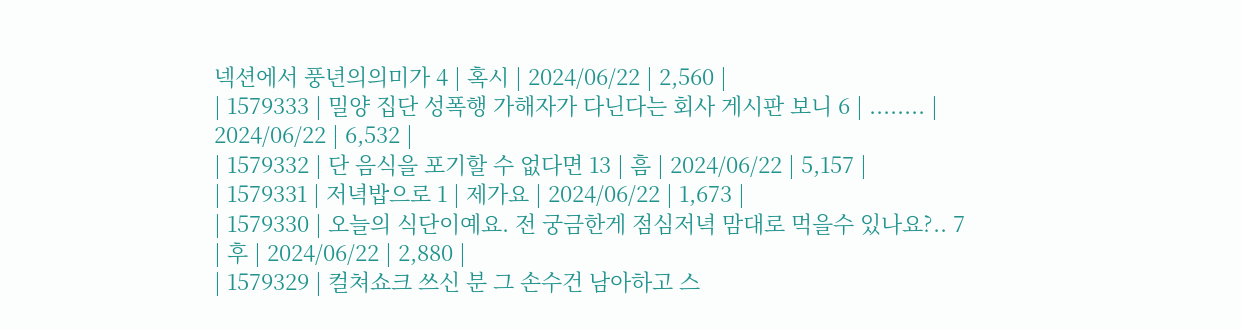넥션에서 풍년의의미가 4 | 혹시 | 2024/06/22 | 2,560 |
| 1579333 | 밀양 집단 성폭행 가해자가 다닌다는 회사 게시판 보니 6 | ........ | 2024/06/22 | 6,532 |
| 1579332 | 단 음식을 포기할 수 없다면 13 | 흠 | 2024/06/22 | 5,157 |
| 1579331 | 저녁밥으로 1 | 제가요 | 2024/06/22 | 1,673 |
| 1579330 | 오늘의 식단이예요. 전 궁금한게 점심저녁 맘대로 먹을수 있나요?.. 7 | 후 | 2024/06/22 | 2,880 |
| 1579329 | 컬쳐쇼크 쓰신 분 그 손수건 남아하고 스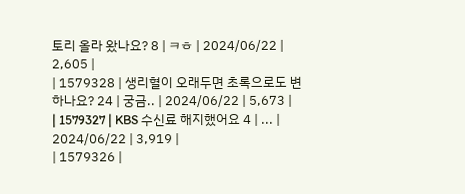토리 올라 왔나요? 8 | ㅋㅎ | 2024/06/22 | 2,605 |
| 1579328 | 생리혈이 오래두면 초록으로도 변하나요? 24 | 궁금.. | 2024/06/22 | 5,673 |
| 1579327 | KBS 수신료 해지했어요 4 | ... | 2024/06/22 | 3,919 |
| 1579326 |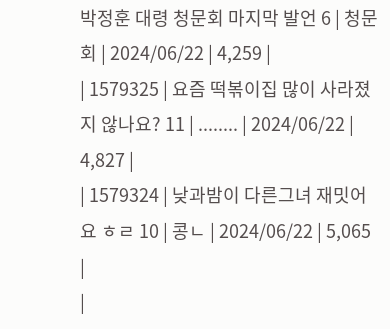박정훈 대령 청문회 마지막 발언 6 | 청문회 | 2024/06/22 | 4,259 |
| 1579325 | 요즘 떡볶이집 많이 사라졌지 않나요? 11 | ........ | 2024/06/22 | 4,827 |
| 1579324 | 낮과밤이 다른그녀 재밋어요 ㅎㄹ 10 | 콩ㄴ | 2024/06/22 | 5,065 |
|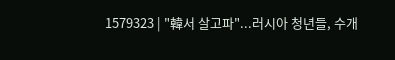1579323 | "韓서 살고파"...러시아 청년들, 수개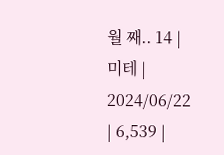월 째.. 14 | 미테 | 2024/06/22 | 6,539 |